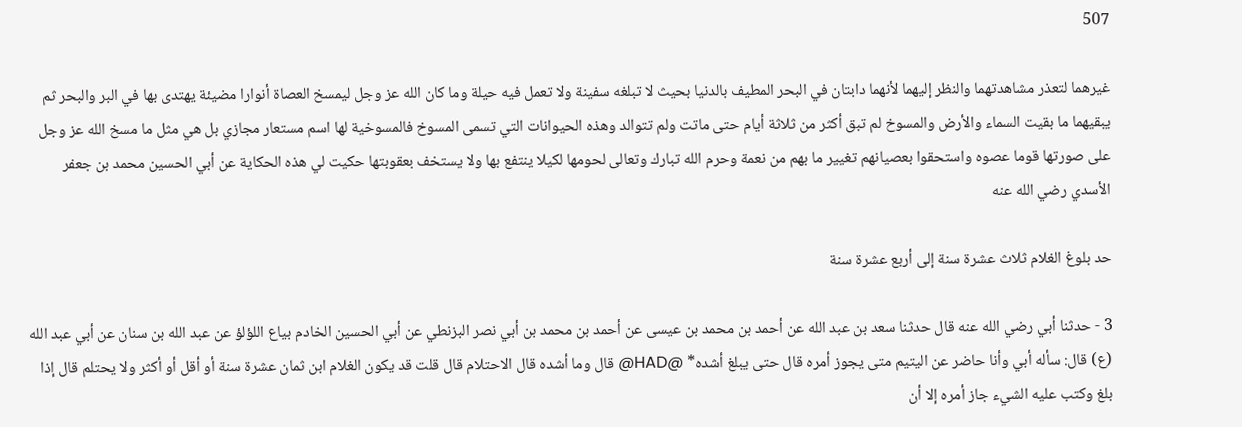507

غيرهما لتعذر مشاهدتهما والنظر إليهما لأنهما دابتان في البحر المطيف بالدنيا بحيث لا تبلغه سفينة ولا تعمل فيه حيلة وما كان الله عز وجل ليمسخ العصاة أنوارا مضيئة يهتدى بها في البر والبحر ثم يبقيهما ما بقيت السماء والأرض والمسوخ لم تبق أكثر من ثلاثة أيام حتى ماتت ولم تتوالد وهذه الحيوانات التي تسمى المسوخ فالمسوخية لها اسم مستعار مجازي بل هي مثل ما مسخ الله عز وجل على صورتها قوما عصوه واستحقوا بعصيانهم تغيير ما بهم من نعمة وحرم الله تبارك وتعالى لحومها لكيلا ينتفع بها ولا يستخف بعقوبتها حكيت لي هذه الحكاية عن أبي الحسين محمد بن جعفر الأسدي رضي الله عنه

حد بلوغ الغلام ثلاث عشرة سنة إلى أربع عشرة سنة

3 - حدثنا أبي رضي الله عنه قال حدثنا سعد بن عبد الله عن أحمد بن محمد بن عيسى عن أحمد بن محمد بن أبي نصر البزنطي عن أبي الحسين الخادم بياع اللؤلؤ عن عبد الله بن سنان عن أبي عبد الله (ع) قال: سأله أبي وأنا حاضر عن اليتيم متى يجوز أمره قال حتى يبلغ أشده* @HAD@ قال وما أشده قال الاحتلام قال قلت قد يكون الغلام ابن ثمان عشرة سنة أو أقل أو أكثر ولا يحتلم قال إذا بلغ وكتب عليه الشيء جاز أمره إلا أن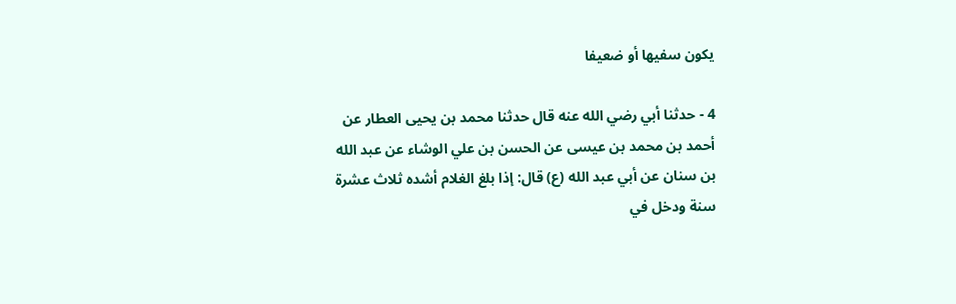يكون سفيها أو ضعيفا

4 - حدثنا أبي رضي الله عنه قال حدثنا محمد بن يحيى العطار عن أحمد بن محمد بن عيسى عن الحسن بن علي الوشاء عن عبد الله بن سنان عن أبي عبد الله (ع) قال: إذا بلغ الغلام أشده ثلاث عشرة سنة ودخل في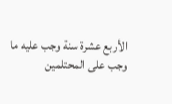الأربع عشرة سنة وجب عليه ما وجب على المحتلمين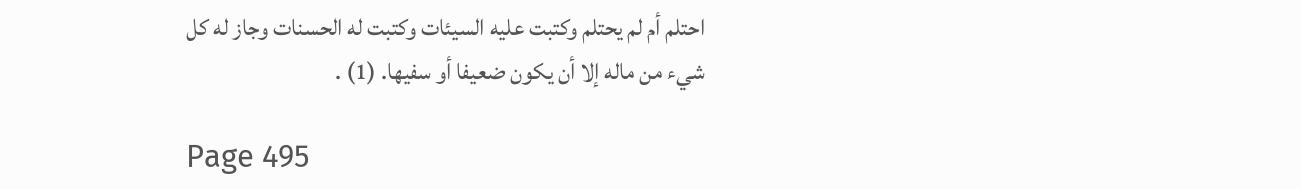احتلم أم لم يحتلم وكتبت عليه السيئات وكتبت له الحسنات وجاز له كل شيء من ماله إلا أن يكون ضعيفا أو سفيها. (1) .

Page 495